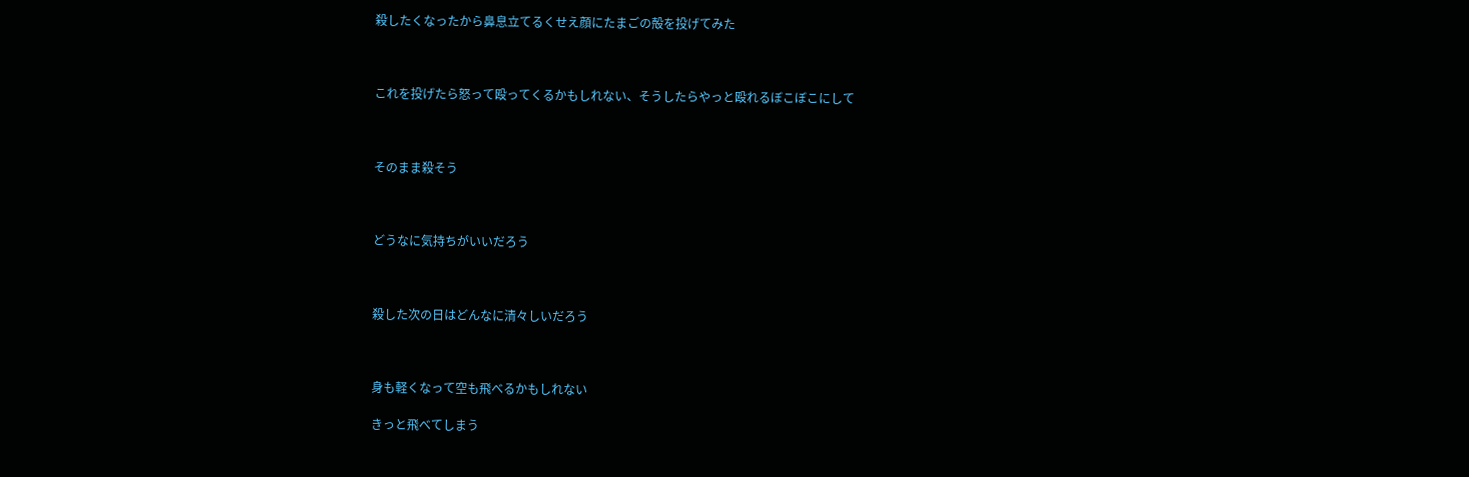殺したくなったから鼻息立てるくせえ顔にたまごの殻を投げてみた



これを投げたら怒って殴ってくるかもしれない、そうしたらやっと殴れるぼこぼこにして



そのまま殺そう



どうなに気持ちがいいだろう



殺した次の日はどんなに清々しいだろう



身も軽くなって空も飛べるかもしれない

きっと飛べてしまう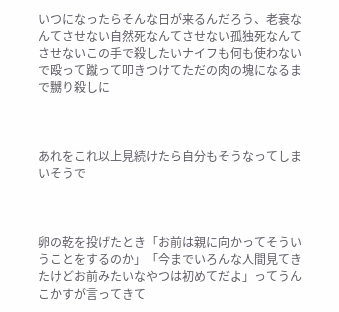いつになったらそんな日が来るんだろう、老衰なんてさせない自然死なんてさせない孤独死なんてさせないこの手で殺したいナイフも何も使わないで殴って蹴って叩きつけてただの肉の塊になるまで嬲り殺しに



あれをこれ以上見続けたら自分もそうなってしまいそうで



卵の乾を投げたとき「お前は親に向かってそういうことをするのか」「今までいろんな人間見てきたけどお前みたいなやつは初めてだよ」ってうんこかすが言ってきて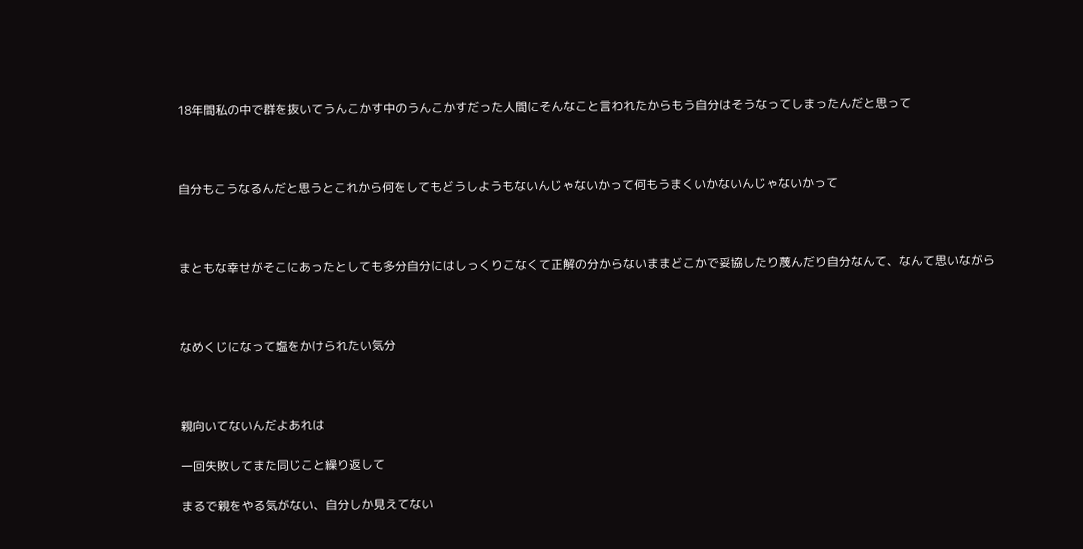18年間私の中で群を抜いてうんこかす中のうんこかすだった人間にそんなこと言われたからもう自分はそうなってしまったんだと思って



自分もこうなるんだと思うとこれから何をしてもどうしようもないんじゃないかって何もうまくいかないんじゃないかって



まともな幸せがそこにあったとしても多分自分にはしっくりこなくて正解の分からないままどこかで妥協したり蔑んだり自分なんて、なんて思いながら



なめくじになって塩をかけられたい気分



親向いてないんだよあれは

一回失敗してまた同じこと繰り返して

まるで親をやる気がない、自分しか見えてない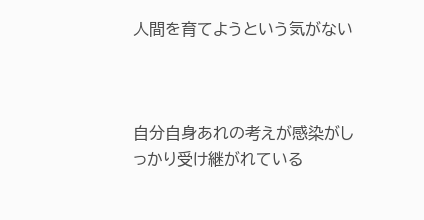人間を育てようという気がない



自分自身あれの考えが感染がしっかり受け継がれている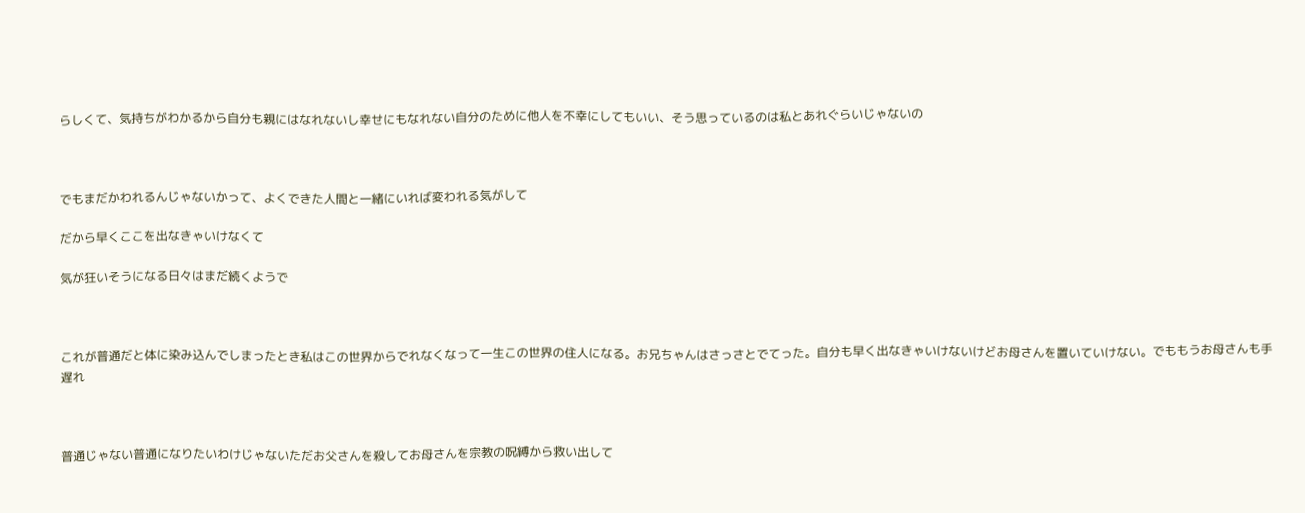らしくて、気持ちがわかるから自分も親にはなれないし幸せにもなれない自分のために他人を不幸にしてもいい、そう思っているのは私とあれぐらいじゃないの



でもまだかわれるんじゃないかって、よくできた人間と一緒にいれば変われる気がして

だから早くここを出なきゃいけなくて

気が狂いそうになる日々はまだ続くようで



これが普通だと体に染み込んでしまったとき私はこの世界からでれなくなって一生この世界の住人になる。お兄ちゃんはさっさとでてった。自分も早く出なきゃいけないけどお母さんを置いていけない。でももうお母さんも手遅れ



普通じゃない普通になりたいわけじゃないただお父さんを殺してお母さんを宗教の呪縛から救い出して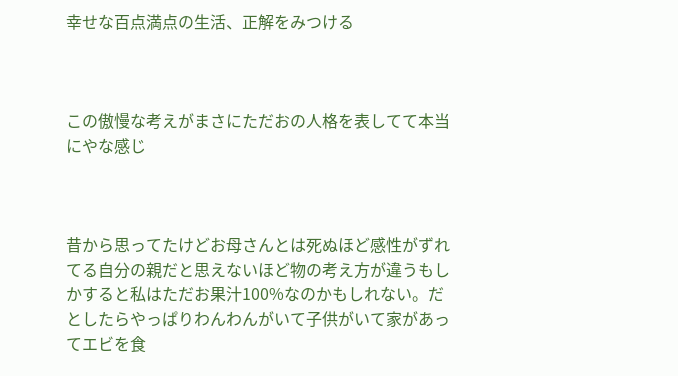幸せな百点満点の生活、正解をみつける



この傲慢な考えがまさにただおの人格を表してて本当にやな感じ



昔から思ってたけどお母さんとは死ぬほど感性がずれてる自分の親だと思えないほど物の考え方が違うもしかすると私はただお果汁100%なのかもしれない。だとしたらやっぱりわんわんがいて子供がいて家があってエビを食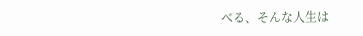べる、そんな人生は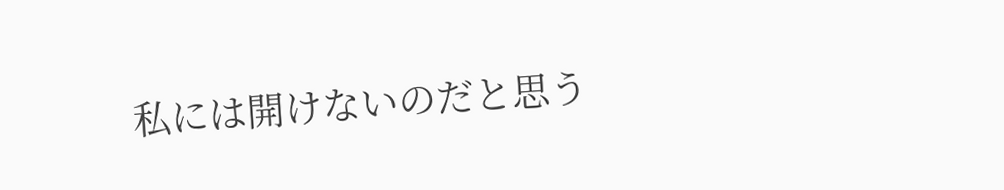私には開けないのだと思う